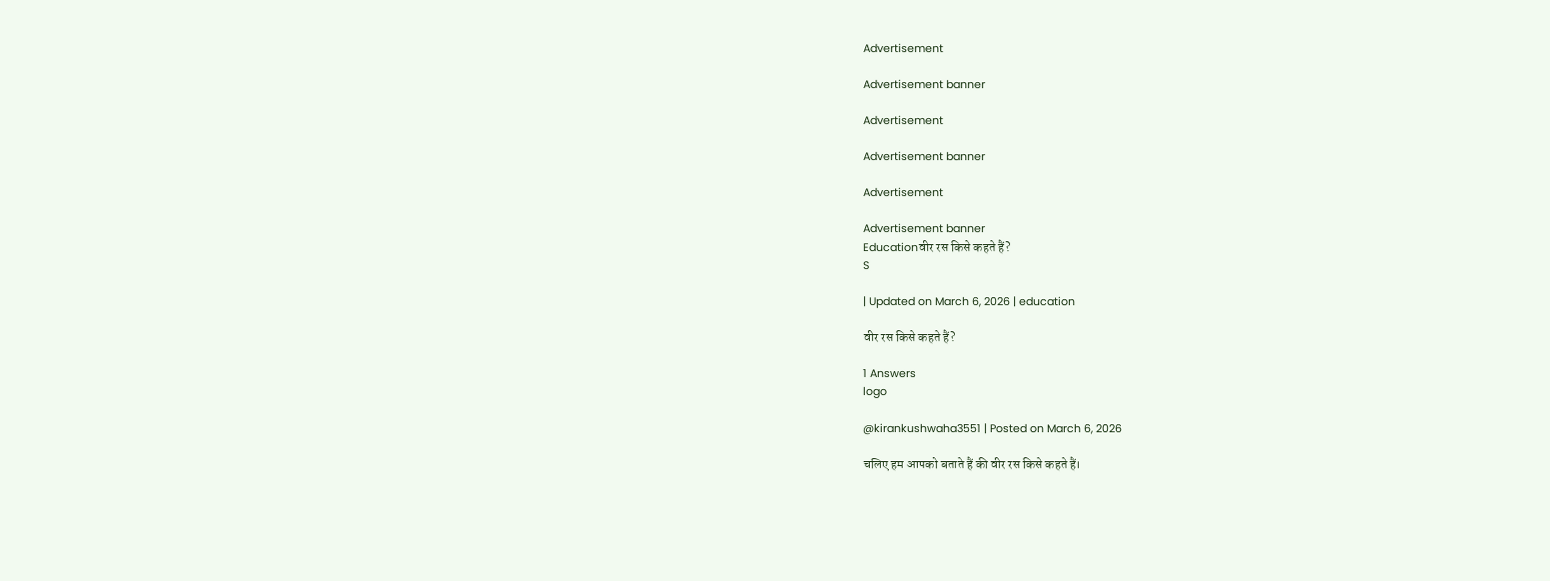Advertisement

Advertisement banner

Advertisement

Advertisement banner

Advertisement

Advertisement banner
Educationवीर रस किसे कहते हैं?
S

| Updated on March 6, 2026 | education

वीर रस किसे कहते हैं?

1 Answers
logo

@kirankushwaha3551 | Posted on March 6, 2026

चलिए हम आपको बताते हैं की वीर रस किसे कहते हैं।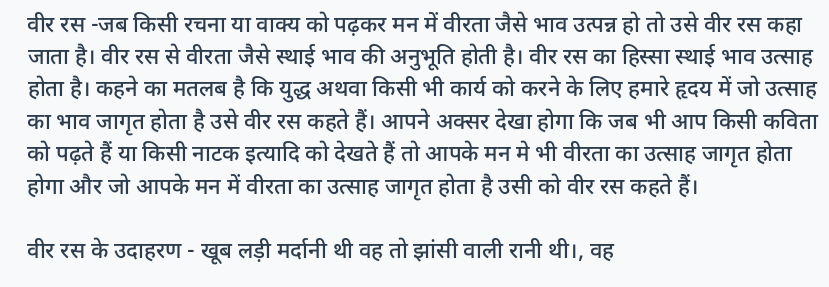वीर रस -जब किसी रचना या वाक्य को पढ़कर मन में वीरता जैसे भाव उत्पन्न हो तो उसे वीर रस कहा जाता है। वीर रस से वीरता जैसे स्थाई भाव की अनुभूति होती है। वीर रस का हिस्सा स्थाई भाव उत्साह होता है। कहने का मतलब है कि युद्ध अथवा किसी भी कार्य को करने के लिए हमारे हृदय में जो उत्साह का भाव जागृत होता है उसे वीर रस कहते हैं। आपने अक्सर देखा होगा कि जब भी आप किसी कविता को पढ़ते हैं या किसी नाटक इत्यादि को देखते हैं तो आपके मन मे भी वीरता का उत्साह जागृत होता होगा और जो आपके मन में वीरता का उत्साह जागृत होता है उसी को वीर रस कहते हैं।

वीर रस के उदाहरण - खूब लड़ी मर्दानी थी वह तो झांसी वाली रानी थी।, वह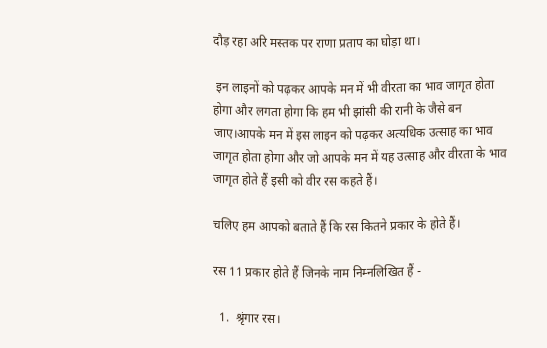दौड़ रहा अरि मस्तक पर राणा प्रताप का घोड़ा था।

 इन लाइनों को पढ़कर आपके मन में भी वीरता का भाव जागृत होता होगा और लगता होगा कि हम भी झांसी की रानी के जैसे बन जाए।आपके मन में इस लाइन को पढ़कर अत्यधिक उत्साह का भाव जागृत होता होगा और जो आपके मन में यह उत्साह और वीरता के भाव जागृत होते हैं इसी को वीर रस कहते हैं।

चलिए हम आपको बताते हैं कि रस कितने प्रकार के होते हैं।

रस 11 प्रकार होते हैं जिनके नाम निम्नलिखित हैं -

  1.  श्रृंगार रस।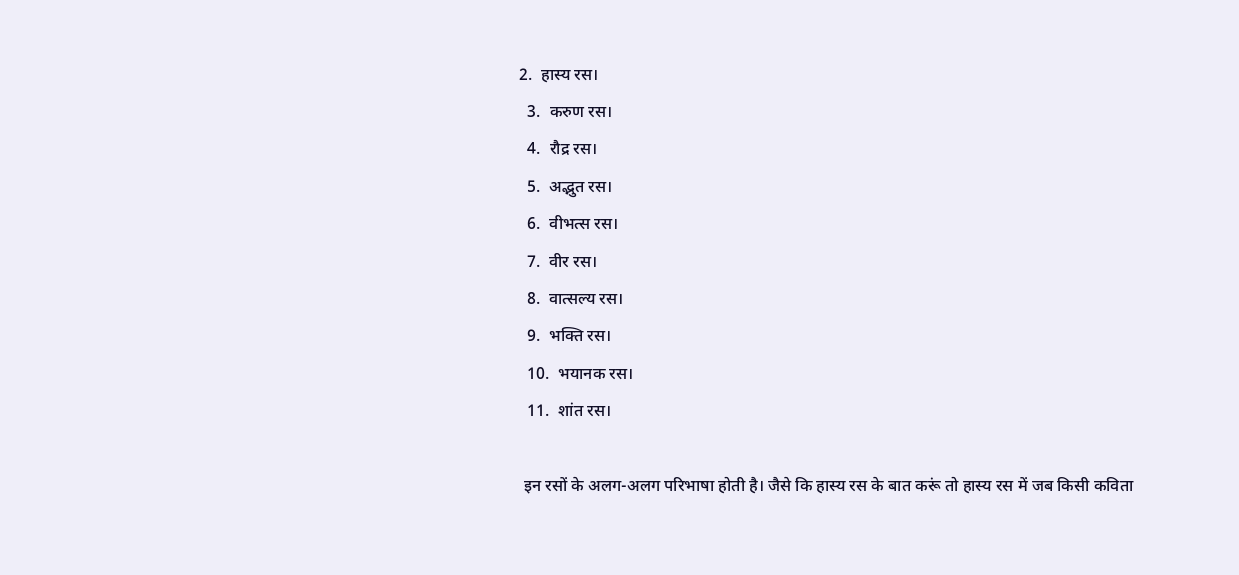2.  हास्य रस।
  3.  करुण रस।
  4.  रौद्र रस।
  5.  अद्भुत रस।
  6.  वीभत्स रस।
  7.  वीर रस।
  8.  वात्सल्य रस।
  9.  भक्ति रस।
  10.  भयानक रस।
  11.  शांत रस।

 इन रसों के अलग-अलग परिभाषा होती है। जैसे कि हास्य रस के बात करूं तो हास्य रस में जब किसी कविता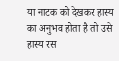या नाटक को देखकर हास्य का अनुभव होता है तो उसे हास्य रस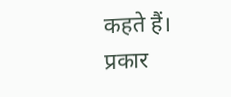कहते हैं। प्रकार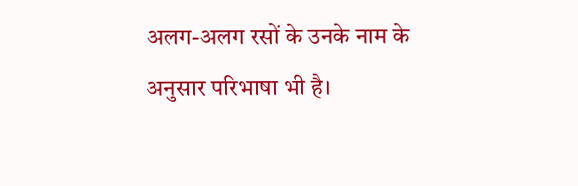अलग-अलग रसों के उनके नाम के अनुसार परिभाषा भी है।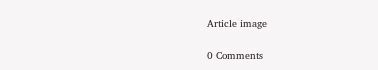Article image

0 Comments